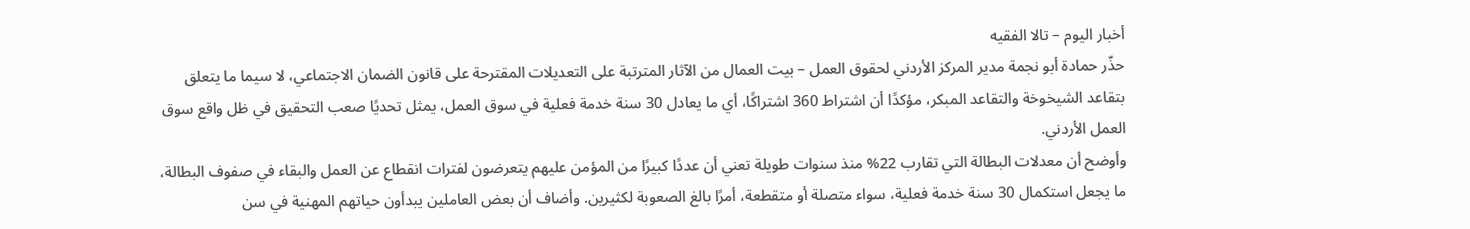أخبار اليوم – تالا الفقيه
حذّر حمادة أبو نجمة مدير المركز الأردني لحقوق العمل – بيت العمال من الآثار المترتبة على التعديلات المقترحة على قانون الضمان الاجتماعي، لا سيما ما يتعلق بتقاعد الشيخوخة والتقاعد المبكر، مؤكدًا أن اشتراط 360 اشتراكًا، أي ما يعادل 30 سنة خدمة فعلية في سوق العمل، يمثل تحديًا صعب التحقيق في ظل واقع سوق العمل الأردني.
وأوضح أن معدلات البطالة التي تقارب 22% منذ سنوات طويلة تعني أن عددًا كبيرًا من المؤمن عليهم يتعرضون لفترات انقطاع عن العمل والبقاء في صفوف البطالة، ما يجعل استكمال 30 سنة خدمة فعلية، سواء متصلة أو متقطعة، أمرًا بالغ الصعوبة لكثيرين. وأضاف أن بعض العاملين يبدأون حياتهم المهنية في سن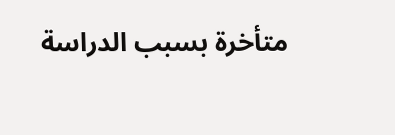متأخرة بسبب الدراسة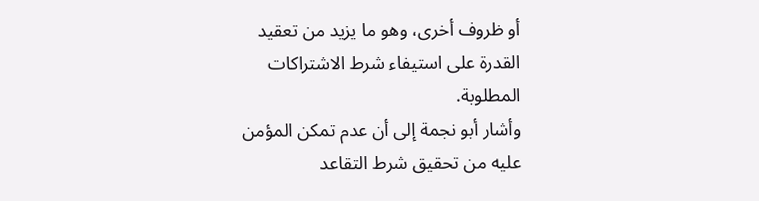أو ظروف أخرى، وهو ما يزيد من تعقيد القدرة على استيفاء شرط الاشتراكات المطلوبة.
وأشار أبو نجمة إلى أن عدم تمكن المؤمن عليه من تحقيق شرط التقاعد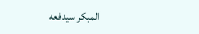المبكر سيدفعه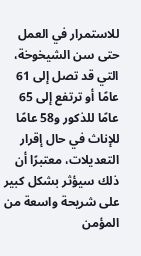للاستمرار في العمل حتى سن الشيخوخة، التي قد تصل إلى 61 عامًا أو ترتفع إلى 65 عامًا للذكور و58 عامًا للإناث في حال إقرار التعديلات، معتبرًا أن ذلك سيؤثر بشكل كبير على شريحة واسعة من المؤمن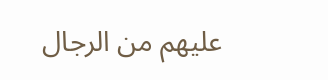عليهم من الرجال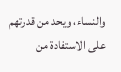والنساء، ويحد من قدرتهم على الاستفادة من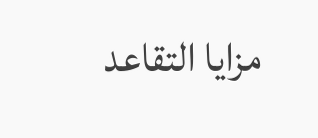مزايا التقاعد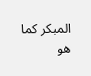المبكر كما هو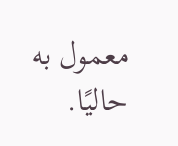معمول به حاليًا.